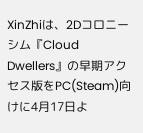XinZhiは、2Dコロニーシム『Cloud Dwellers』の早期アクセス版をPC(Steam)向けに4月17日よ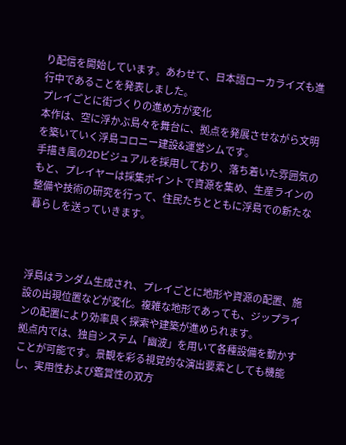り配信を開始しています。あわせて、日本語ローカライズも進行中であることを発表しました。
プレイごとに街づくりの進め方が変化
本作は、空に浮かぶ島々を舞台に、拠点を発展させながら文明を築いていく浮島コロニー建設&運営シムです。
手描き風の2Dビジュアルを採用しており、落ち着いた雰囲気のもと、プレイヤーは採集ポイントで資源を集め、生産ラインの整備や技術の研究を行って、住民たちとともに浮島での新たな暮らしを送っていきます。



浮島はランダム生成され、プレイごとに地形や資源の配置、施設の出現位置などが変化。複雑な地形であっても、ジップラインの配置により効率良く探索や建築が進められます。
拠点内では、独自システム「幽波」を用いて各種設備を動かすことが可能です。景観を彩る視覚的な演出要素としても機能し、実用性および鑑賞性の双方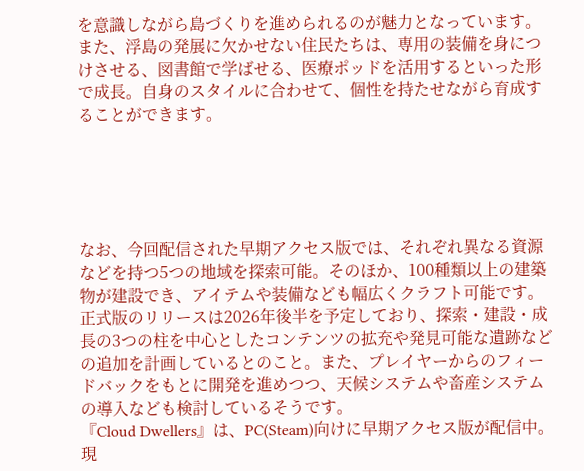を意識しながら島づくりを進められるのが魅力となっています。
また、浮島の発展に欠かせない住民たちは、専用の装備を身につけさせる、図書館で学ばせる、医療ポッドを活用するといった形で成長。自身のスタイルに合わせて、個性を持たせながら育成することができます。





なお、今回配信された早期アクセス版では、それぞれ異なる資源などを持つ5つの地域を探索可能。そのほか、100種類以上の建築物が建設でき、アイテムや装備なども幅広くクラフト可能です。
正式版のリリースは2026年後半を予定しており、探索・建設・成長の3つの柱を中心としたコンテンツの拡充や発見可能な遺跡などの追加を計画しているとのこと。また、プレイヤーからのフィードバックをもとに開発を進めつつ、天候システムや畜産システムの導入なども検討しているそうです。
『Cloud Dwellers』は、PC(Steam)向けに早期アクセス版が配信中。現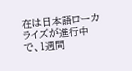在は日本語ローカライズが進行中で、1週間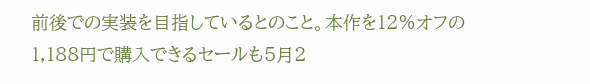前後での実装を目指しているとのこと。本作を12%オフの1,188円で購入できるセールも5月2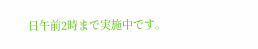日午前2時まで実施中です。